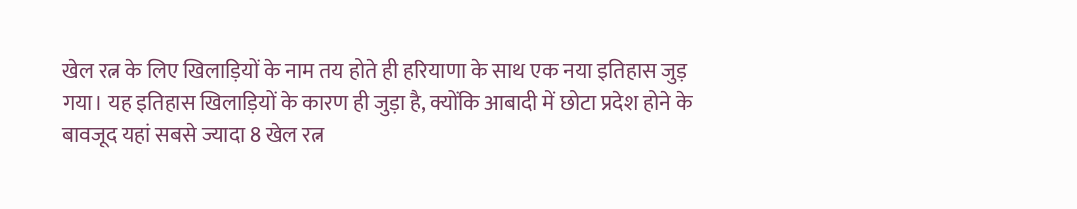खेल रत्न के लिए खिलाड़ियों के नाम तय होते ही हरियाणा के साथ एक नया इतिहास जुड़ गया। यह इतिहास खिलाड़ियों के कारण ही जुड़ा है, क्योंकि आबादी में छोटा प्रदेश होने के बावजूद यहां सबसे ज्यादा 8 खेल रत्न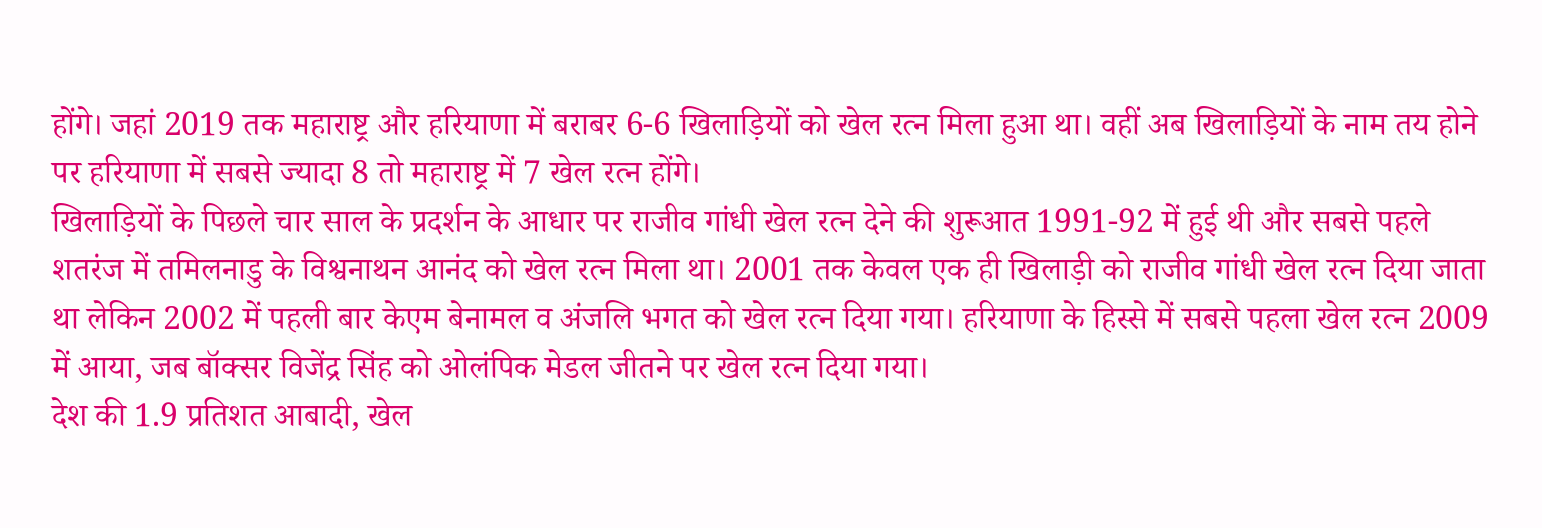होंगे। जहां 2019 तक महाराष्ट्र और हरियाणा में बराबर 6-6 खिलाड़ियों को खेल रत्न मिला हुआ था। वहीं अब खिलाड़ियों के नाम तय होने पर हरियाणा में सबसे ज्यादा 8 तो महाराष्ट्र में 7 खेल रत्न होंगे।
खिलाड़ियों के पिछले चार साल के प्रदर्शन के आधार पर राजीव गांधी खेल रत्न देने की शुरूआत 1991-92 में हुई थी और सबसे पहले शतरंज में तमिलनाडु के विश्वनाथन आनंद को खेल रत्न मिला था। 2001 तक केवल एक ही खिलाड़ी को राजीव गांधी खेल रत्न दिया जाता था लेकिन 2002 में पहली बार केएम बेनामल व अंजलि भगत को खेल रत्न दिया गया। हरियाणा के हिस्से में सबसे पहला खेल रत्न 2009 में आया, जब बॉक्सर विजेंद्र सिंह को ओलंपिक मेडल जीतने पर खेल रत्न दिया गया।
देश की 1.9 प्रतिशत आबादी, खेल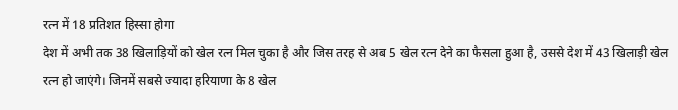रत्न में 18 प्रतिशत हिस्सा होगा
देश में अभी तक 38 खिलाड़ियों को खेल रत्न मिल चुका है और जिस तरह से अब 5 खेल रत्न देने का फैसला हुआ है, उससे देश में 43 खिलाड़ी खेल रत्न हो जाएंगे। जिनमें सबसे ज्यादा हरियाणा के 8 खेल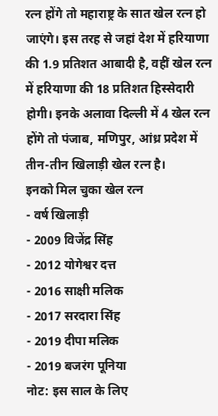रत्न होंगे तो महाराष्ट्र के सात खेल रत्न हो जाएंगे। इस तरह से जहां देश में हरियाणा की 1.9 प्रतिशत आबादी है, वहीं खेल रत्न में हरियाणा की 18 प्रतिशत हिस्सेदारी होगी। इनके अलावा दिल्ली में 4 खेल रत्न होंगे तो पंजाब, मणिपुर, आंध्र प्रदेश में तीन-तीन खिलाड़ी खेल रत्न है।
इनको मिल चुका खेल रत्न
- वर्ष खिलाड़ी
- 2009 विजेंद्र सिंह
- 2012 योगेश्वर दत्त
- 2016 साक्षी मलिक
- 2017 सरदारा सिंह
- 2019 दीपा मलिक
- 2019 बजरंग पूनिया
नोट: इस साल के लिए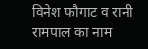विनेश फौगाट व रानी रामपाल का नाम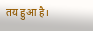तय हुआ है।